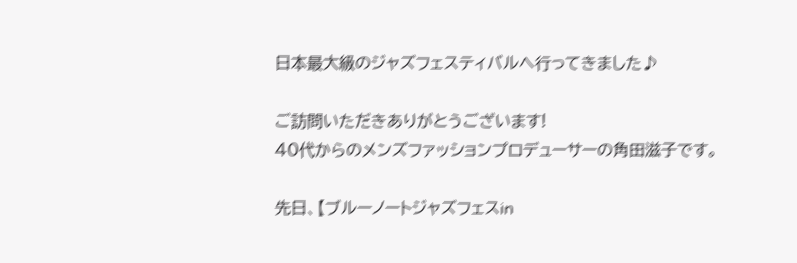日本最大級のジャズフェスティバルへ行ってきました♪

ご訪問いただきありがとうございます!
40代からのメンズファッションプロデューサーの角田滋子です。

先日、【ブルーノートジャズフェスin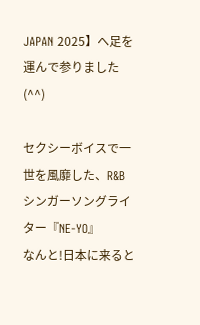JAPAN 2025】へ足を運んで参りました(^^)

セクシーボイスで一世を風靡した、R&Bシンガーソングライター『NE-YO』
なんと!日本に来ると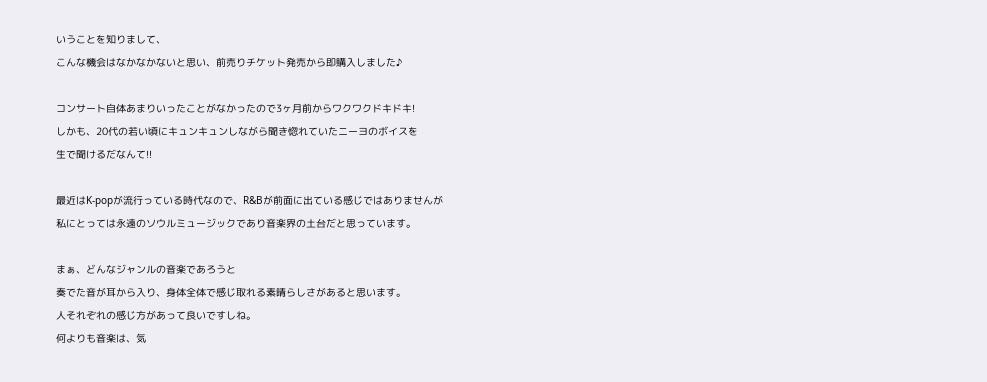いうことを知りまして、
こんな機会はなかなかないと思い、前売りチケット発売から即購入しました♪

コンサート自体あまりいったことがなかったので3ヶ月前からワクワクドキドキ!
しかも、20代の若い頃にキュンキュンしながら聞き惚れていたニーヨのボイスを
生で聞けるだなんて!!

最近はK-popが流行っている時代なので、R&Bが前面に出ている感じではありませんが
私にとっては永遠のソウルミュージックであり音楽界の土台だと思っています。

まぁ、どんなジャンルの音楽であろうと
奏でた音が耳から入り、身体全体で感じ取れる素晴らしさがあると思います。
人それぞれの感じ方があって良いですしね。
何よりも音楽は、気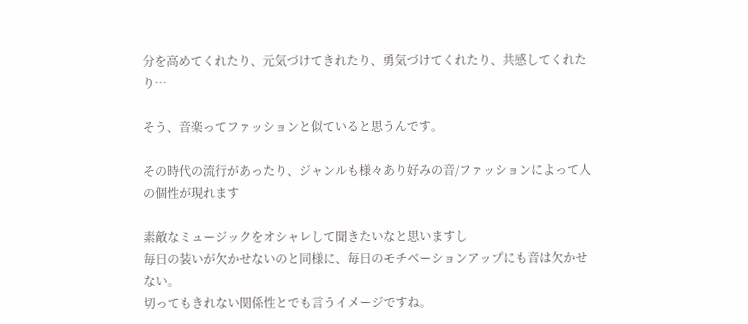分を高めてくれたり、元気づけてきれたり、勇気づけてくれたり、共感してくれたり…

そう、音楽ってファッションと似ていると思うんです。

その時代の流行があったり、ジャンルも様々あり好みの音/ファッションによって人の個性が現れます

素敵なミュージックをオシャレして聞きたいなと思いますし
毎日の装いが欠かせないのと同様に、毎日のモチベーションアップにも音は欠かせない。
切ってもきれない関係性とでも言うイメージですね。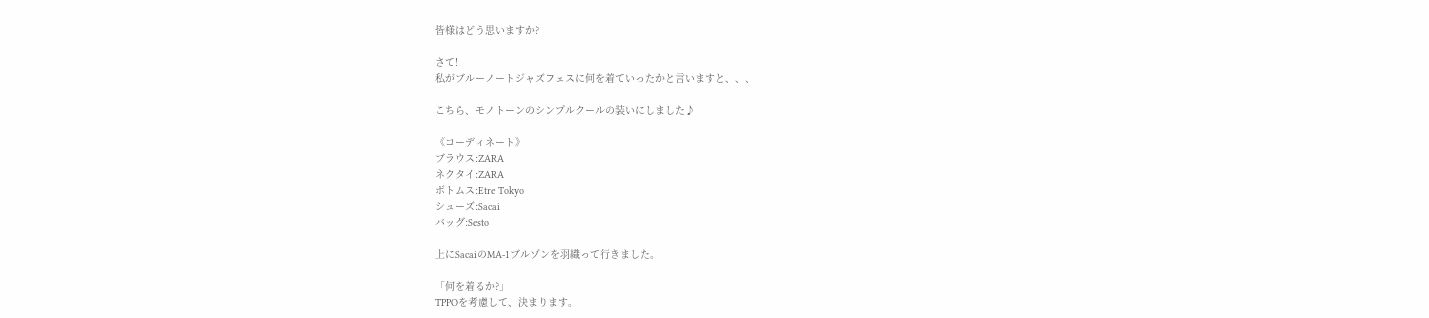皆様はどう思いますか?

さて!
私がブルーノートジャズフェスに何を着ていったかと言いますと、、、

こちら、モノトーンのシンプルクールの装いにしました♪

《コーディネート》
ブラウス:ZARA
ネクタイ:ZARA
ボトムス:Etre Tokyo
シューズ:Sacai
バッグ:Sesto

上にSacaiのMA-1ブルゾンを羽織って行きました。

「何を着るか?」
TPPOを考慮して、決まります。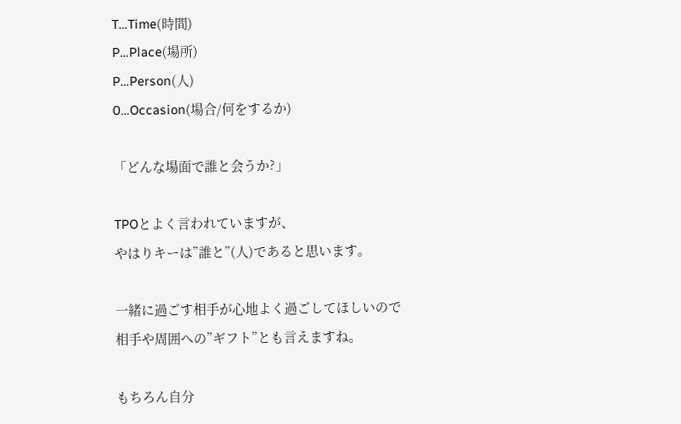T…Time(時間)
P…Place(場所)
P…Person(人)
0…Occasion(場合/何をするか)

「どんな場面で誰と会うか?」

TPOとよく言われていますが、
やはりキーは”誰と”(人)であると思います。

一緒に過ごす相手が心地よく過ごしてほしいので
相手や周囲への”ギフト”とも言えますね。

もちろん自分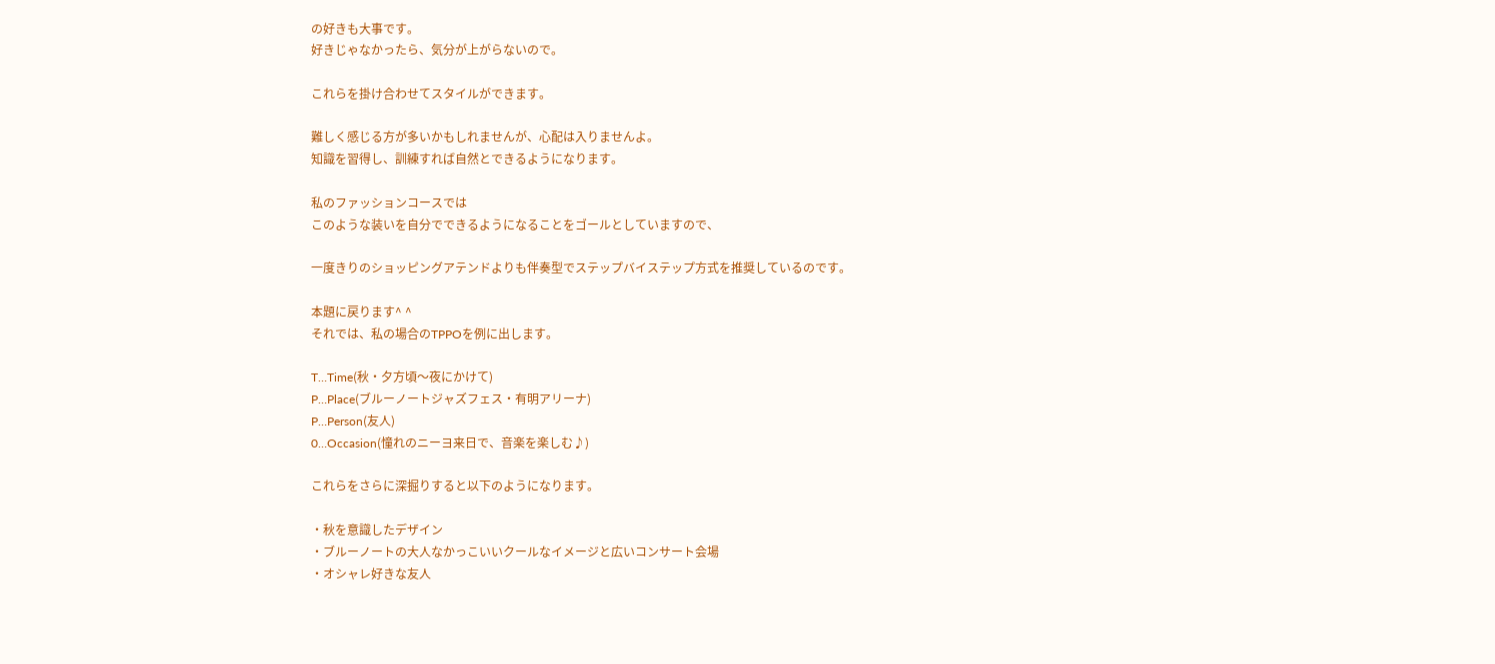の好きも大事です。
好きじゃなかったら、気分が上がらないので。

これらを掛け合わせてスタイルができます。

難しく感じる方が多いかもしれませんが、心配は入りませんよ。
知識を習得し、訓練すれば自然とできるようになります。

私のファッションコースでは
このような装いを自分でできるようになることをゴールとしていますので、

一度きりのショッピングアテンドよりも伴奏型でステップバイステップ方式を推奨しているのです。

本題に戻ります^ ^
それでは、私の場合のTPPOを例に出します。

T…Time(秋・夕方頃〜夜にかけて)
P…Place(ブルーノートジャズフェス・有明アリーナ)
P…Person(友人)
0…Occasion(憧れのニーヨ来日で、音楽を楽しむ♪)

これらをさらに深掘りすると以下のようになります。

・秋を意識したデザイン
・ブルーノートの大人なかっこいいクールなイメージと広いコンサート会場
・オシャレ好きな友人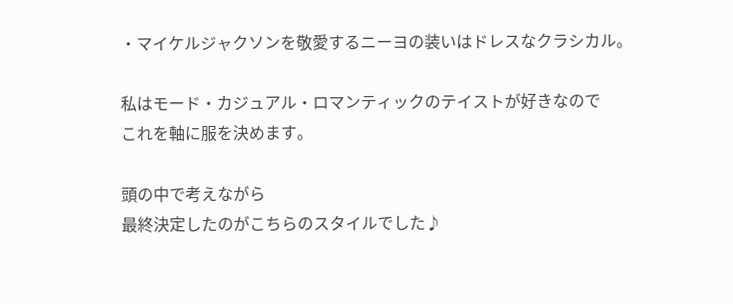・マイケルジャクソンを敬愛するニーヨの装いはドレスなクラシカル。

私はモード・カジュアル・ロマンティックのテイストが好きなので
これを軸に服を決めます。

頭の中で考えながら
最終決定したのがこちらのスタイルでした♪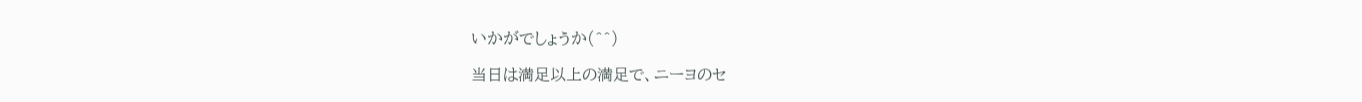いかがでしょうか(^^)

当日は満足以上の満足で、ニーヨのセ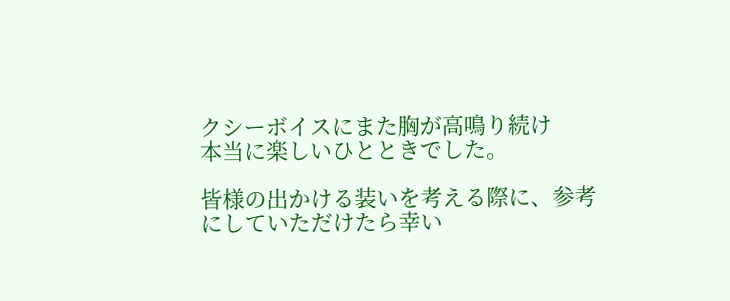クシーボイスにまた胸が高鳴り続け
本当に楽しいひとときでした。

皆様の出かける装いを考える際に、参考にしていただけたら幸い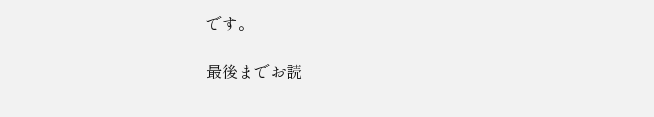です。

最後までお読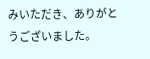みいただき、ありがとうございました。